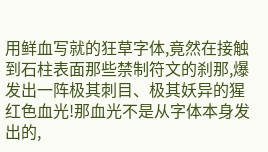用鲜血写就的狂草字体,竟然在接触到石柱表面那些禁制符文的刹那,爆发出一阵极其刺目、极其妖异的猩红色血光!那血光不是从字体本身发出的,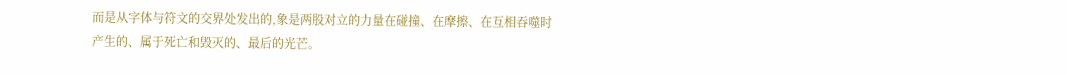而是从字体与符文的交界处发出的,象是两股对立的力量在碰撞、在摩擦、在互相吞噬时产生的、属于死亡和毁灭的、最后的光芒。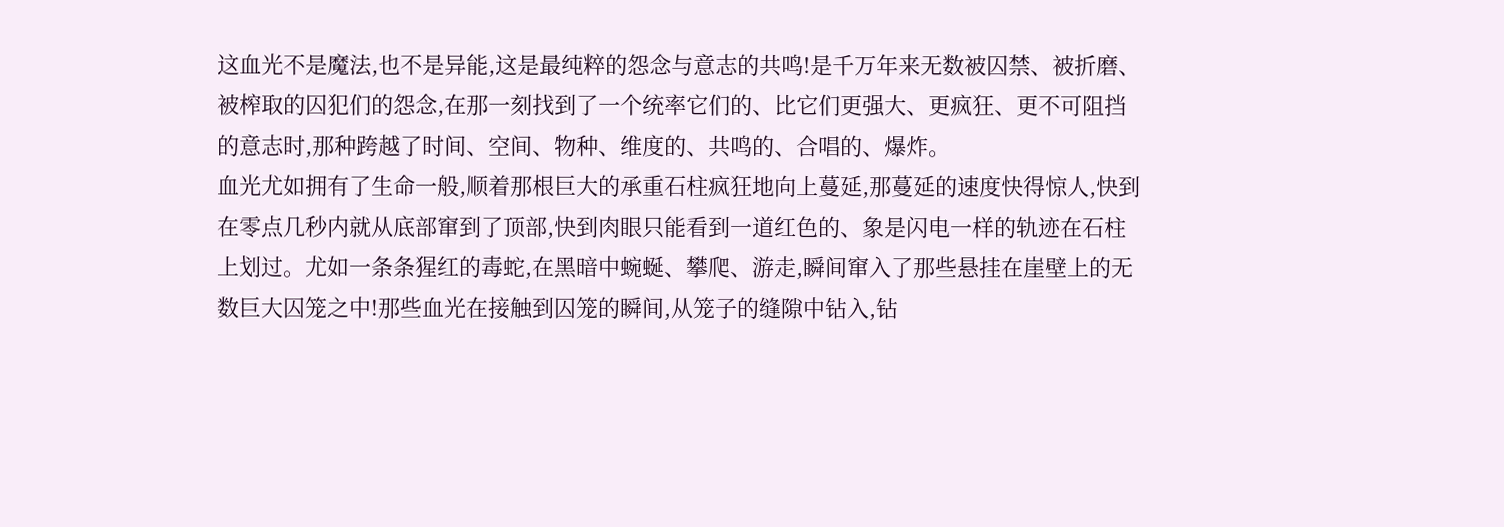这血光不是魔法,也不是异能,这是最纯粹的怨念与意志的共鸣!是千万年来无数被囚禁、被折磨、被榨取的囚犯们的怨念,在那一刻找到了一个统率它们的、比它们更强大、更疯狂、更不可阻挡的意志时,那种跨越了时间、空间、物种、维度的、共鸣的、合唱的、爆炸。
血光尤如拥有了生命一般,顺着那根巨大的承重石柱疯狂地向上蔓延,那蔓延的速度快得惊人,快到在零点几秒内就从底部窜到了顶部,快到肉眼只能看到一道红色的、象是闪电一样的轨迹在石柱上划过。尤如一条条猩红的毒蛇,在黑暗中蜿蜒、攀爬、游走,瞬间窜入了那些悬挂在崖壁上的无数巨大囚笼之中!那些血光在接触到囚笼的瞬间,从笼子的缝隙中钻入,钻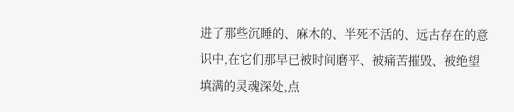进了那些沉睡的、麻木的、半死不活的、远古存在的意识中,在它们那早已被时间磨平、被痛苦摧毁、被绝望填满的灵魂深处,点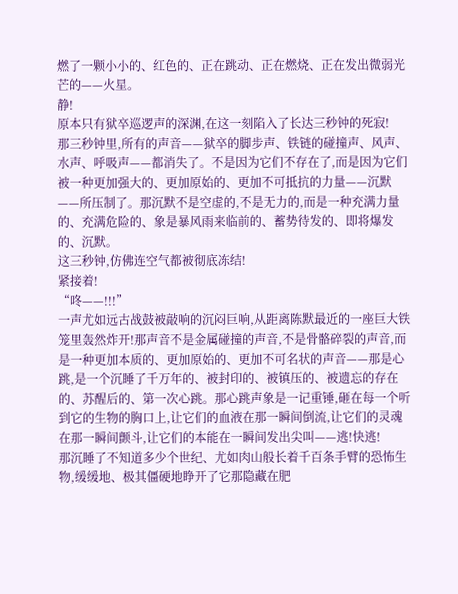燃了一颗小小的、红色的、正在跳动、正在燃烧、正在发出微弱光芒的——火星。
静!
原本只有狱卒巡逻声的深渊,在这一刻陷入了长达三秒钟的死寂!
那三秒钟里,所有的声音——狱卒的脚步声、铁链的碰撞声、风声、水声、呼吸声——都消失了。不是因为它们不存在了,而是因为它们被一种更加强大的、更加原始的、更加不可抵抗的力量——沉默——所压制了。那沉默不是空虚的,不是无力的,而是一种充满力量的、充满危险的、象是暴风雨来临前的、蓄势待发的、即将爆发的、沉默。
这三秒钟,仿佛连空气都被彻底冻结!
紧接着!
“咚——!!!”
一声尤如远古战鼓被敲响的沉闷巨响,从距离陈默最近的一座巨大铁笼里轰然炸开!那声音不是金属碰撞的声音,不是骨骼碎裂的声音,而是一种更加本质的、更加原始的、更加不可名状的声音——那是心跳,是一个沉睡了千万年的、被封印的、被镇压的、被遗忘的存在的、苏醒后的、第一次心跳。那心跳声象是一记重锤,砸在每一个听到它的生物的胸口上,让它们的血液在那一瞬间倒流,让它们的灵魂在那一瞬间颤斗,让它们的本能在一瞬间发出尖叫——逃!快逃!
那沉睡了不知道多少个世纪、尤如肉山般长着千百条手臂的恐怖生物,缓缓地、极其僵硬地睁开了它那隐藏在肥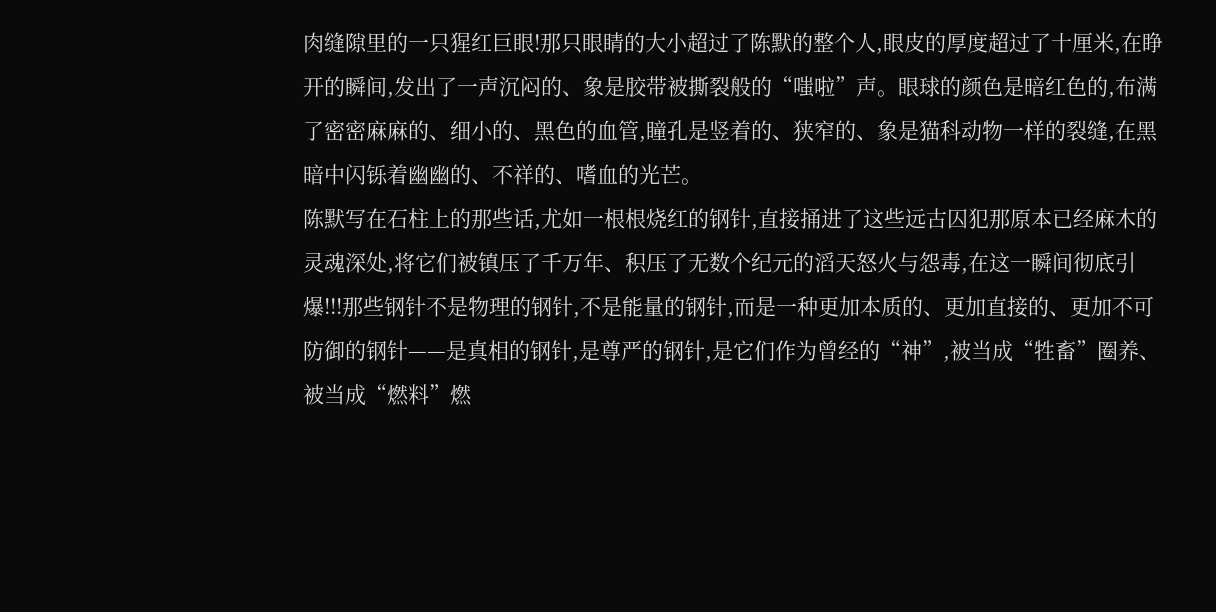肉缝隙里的一只猩红巨眼!那只眼睛的大小超过了陈默的整个人,眼皮的厚度超过了十厘米,在睁开的瞬间,发出了一声沉闷的、象是胶带被撕裂般的“嗤啦”声。眼球的颜色是暗红色的,布满了密密麻麻的、细小的、黑色的血管,瞳孔是竖着的、狭窄的、象是猫科动物一样的裂缝,在黑暗中闪铄着幽幽的、不祥的、嗜血的光芒。
陈默写在石柱上的那些话,尤如一根根烧红的钢针,直接捅进了这些远古囚犯那原本已经麻木的灵魂深处,将它们被镇压了千万年、积压了无数个纪元的滔天怒火与怨毒,在这一瞬间彻底引爆!!!那些钢针不是物理的钢针,不是能量的钢针,而是一种更加本质的、更加直接的、更加不可防御的钢针——是真相的钢针,是尊严的钢针,是它们作为曾经的“神”,被当成“牲畜”圈养、被当成“燃料”燃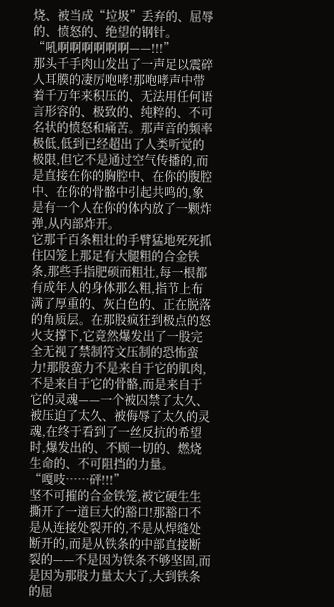烧、被当成“垃圾”丢弃的、屈辱的、愤怒的、绝望的钢针。
“吼啊啊啊啊啊啊——!!!”
那头千手肉山发出了一声足以震碎人耳膜的凄厉咆哮!那咆哮声中带着千万年来积压的、无法用任何语言形容的、极致的、纯粹的、不可名状的愤怒和痛苦。那声音的频率极低,低到已经超出了人类听觉的极限,但它不是通过空气传播的,而是直接在你的胸腔中、在你的腹腔中、在你的骨骼中引起共鸣的,象是有一个人在你的体内放了一颗炸弹,从内部炸开。
它那千百条粗壮的手臂猛地死死抓住囚笼上那足有大腿粗的合金铁条,那些手指肥硕而粗壮,每一根都有成年人的身体那么粗,指节上布满了厚重的、灰白色的、正在脱落的角质层。在那股疯狂到极点的怒火支撑下,它竟然爆发出了一股完全无视了禁制符文压制的恐怖蛮力!那股蛮力不是来自于它的肌肉,不是来自于它的骨骼,而是来自于它的灵魂——一个被囚禁了太久、被压迫了太久、被侮辱了太久的灵魂,在终于看到了一丝反抗的希望时,爆发出的、不顾一切的、燃烧生命的、不可阻挡的力量。
“嘎吱……砰!!!”
坚不可摧的合金铁笼,被它硬生生撕开了一道巨大的豁口!那豁口不是从连接处裂开的,不是从焊缝处断开的,而是从铁条的中部直接断裂的——不是因为铁条不够坚固,而是因为那股力量太大了,大到铁条的屈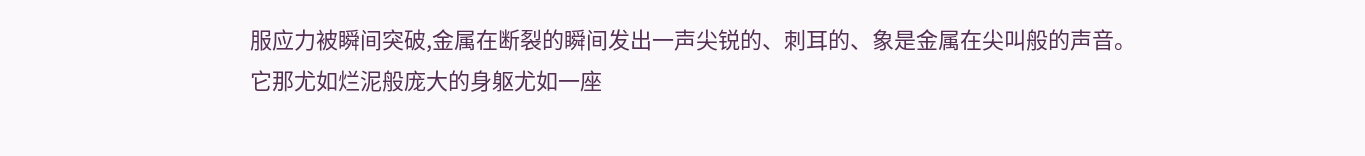服应力被瞬间突破,金属在断裂的瞬间发出一声尖锐的、刺耳的、象是金属在尖叫般的声音。
它那尤如烂泥般庞大的身躯尤如一座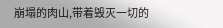崩塌的肉山,带着毁灭一切的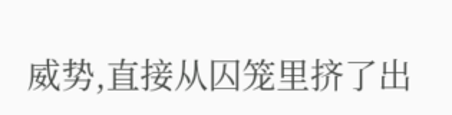威势,直接从囚笼里挤了出